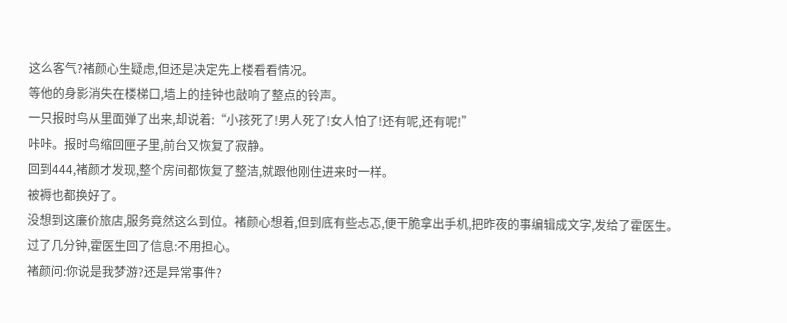这么客气?褚颜心生疑虑,但还是决定先上楼看看情况。
等他的身影消失在楼梯口,墙上的挂钟也敲响了整点的铃声。
一只报时鸟从里面弹了出来,却说着:“小孩死了!男人死了!女人怕了!还有呢,还有呢!”
咔咔。报时鸟缩回匣子里,前台又恢复了寂静。
回到444,褚颜才发现,整个房间都恢复了整洁,就跟他刚住进来时一样。
被褥也都换好了。
没想到这廉价旅店,服务竟然这么到位。褚颜心想着,但到底有些忐忑,便干脆拿出手机,把昨夜的事编辑成文字,发给了霍医生。
过了几分钟,霍医生回了信息:不用担心。
褚颜问:你说是我梦游?还是异常事件?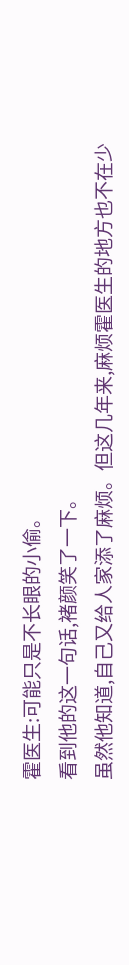霍医生:可能只是不长眼的小偷。
看到他的这一句话,褚颜笑了一下。
虽然他知道,自己又给人家添了麻烦。但这几年来,麻烦霍医生的地方也不在少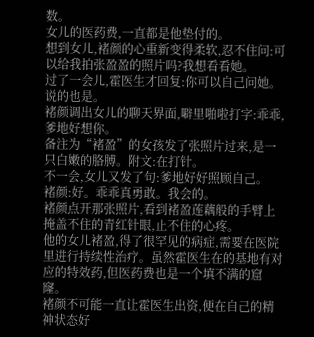数。
女儿的医药费,一直都是他垫付的。
想到女儿,褚颜的心重新变得柔软,忍不住问:可以给我拍张盈盈的照片吗?我想看看她。
过了一会儿,霍医生才回复:你可以自己问她。
说的也是。
褚颜调出女儿的聊天界面,噼里啪啦打字:乖乖,爹地好想你。
备注为“褚盈”的女孩发了张照片过来,是一只白嫩的胳膊。附文:在打针。
不一会,女儿又发了句:爹地好好照顾自己。
褚颜:好。乖乖真勇敢。我会的。
褚颜点开那张照片,看到褚盈莲藕般的手臂上掩盖不住的青红针眼,止不住的心疼。
他的女儿褚盈,得了很罕见的病症,需要在医院里进行持续性治疗。虽然霍医生在的基地有对应的特效药,但医药费也是一个填不满的窟窿。
褚颜不可能一直让霍医生出资,便在自己的精神状态好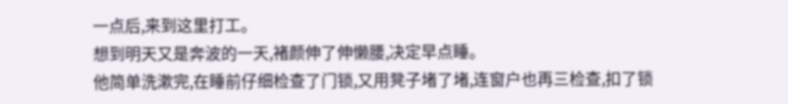一点后,来到这里打工。
想到明天又是奔波的一天,褚颜伸了伸懒腰,决定早点睡。
他简单洗漱完,在睡前仔细检查了门锁,又用凳子堵了堵,连窗户也再三检查,扣了锁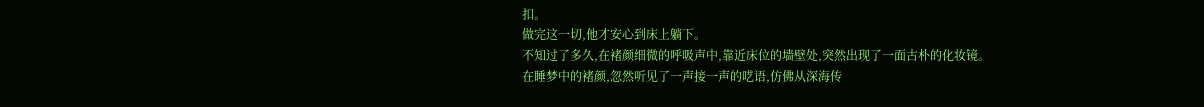扣。
做完这一切,他才安心到床上躺下。
不知过了多久,在褚颜细微的呼吸声中,靠近床位的墙壁处,突然出现了一面古朴的化妆镜。
在睡梦中的褚颜,忽然听见了一声接一声的呓语,仿佛从深海传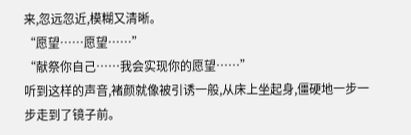来,忽远忽近,模糊又清晰。
“愿望……愿望……”
“献祭你自己……我会实现你的愿望……”
听到这样的声音,褚颜就像被引诱一般,从床上坐起身,僵硬地一步一步走到了镜子前。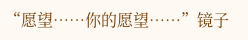“愿望……你的愿望……”镜子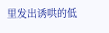里发出诱哄的低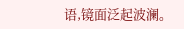语,镜面泛起波澜。